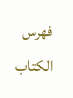فهرس الكتاب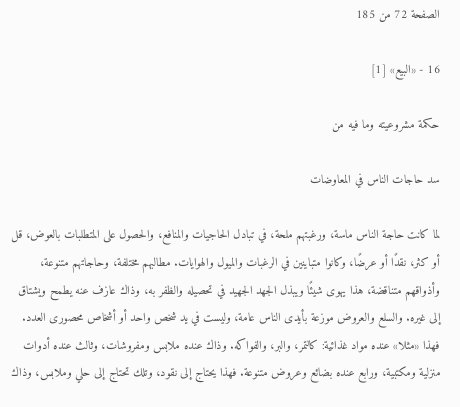الصفحة 72 من 185

16 - «البيع» [1]

حكمة مشروعيته وما فيه من

سد حاجات الناس في المعاوضات

لما كانت حاجة الناس ماسة، ورغبتهم ملحة، في تبادل الحاجيات والمنافع، والحصول على المتطلبات بالعوض، قل أو كثر، نقدًا أو عرضًا، وكانوا متباينين في الرغبات والميول والهوايات. مطالبهم مختلفة، وحاجاتهم متنوعة، وأذواقهم متناقضة، هذا يهوى شيئًا ويبذل الجهد الجهيد في تحصيله والظفر به، وذاك عازف عنه يطمح ويشتاق إلى غيره. والسلع والعروض موزعة بأيدى الناس عامة، وليست في يد شخص واحد أو أشخاص محصورى العدد. فهذا «مثلا» عنده مواد غذائية: كالتمر، والبر، والفواكه. وذاك عنده ملابس ومفروشات، وثالث عنده أدوات منزلية ومكتبية، ورابع عنده بضائع وعروض متنوعة. فهذا يحتاج إلى نقود، وتلك تحتاج إلى حلي وملابس، وذاك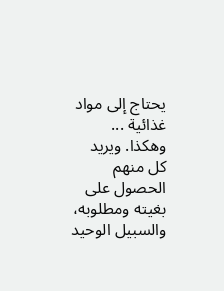يحتاج إلى مواد غذائية ... وهكذا. ويريد كل منهم الحصول على بغيته ومطلوبه، والسبيل الوحيد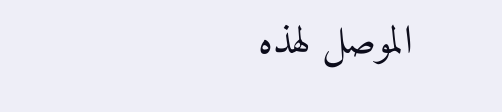الموصل لهذه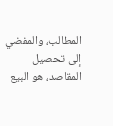المطالب، والمفضي إلى تحصيل المقاصد، هو البيع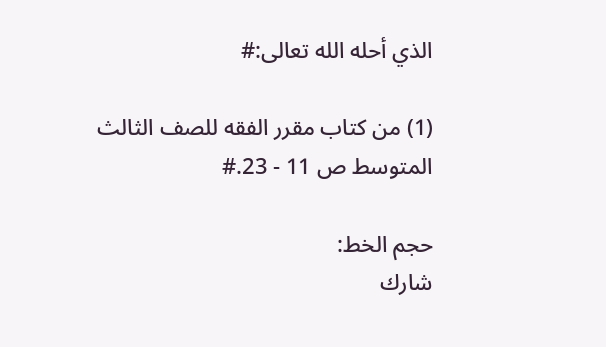الذي أحله الله تعالى:#

(1) من كتاب مقرر الفقه للصف الثالث المتوسط ص 11 - 23.#

حجم الخط:
شارك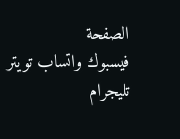الصفحة
فيسبوك واتساب تويتر تليجرام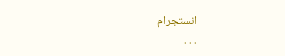انستجرام
. . .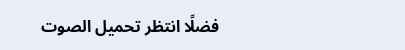فضلًا انتظر تحميل الصوت